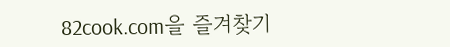82cook.com을 즐겨찾기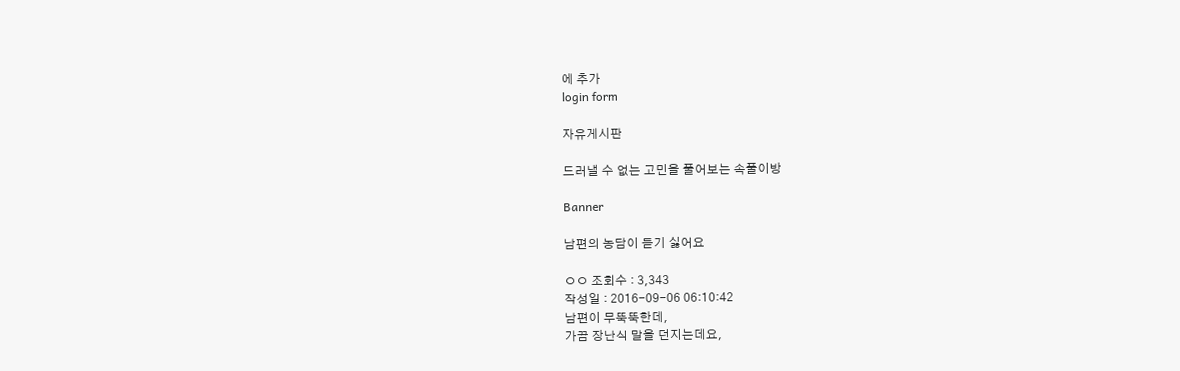에 추가
login form

자유게시판

드러낼 수 없는 고민을 풀어보는 속풀이방

Banner

남편의 농담이 듣기 싫어요

ㅇㅇ 조회수 : 3,343
작성일 : 2016-09-06 06:10:42
남편이 무뚝뚝한데,
가끔 장난식 말을 던지는데요,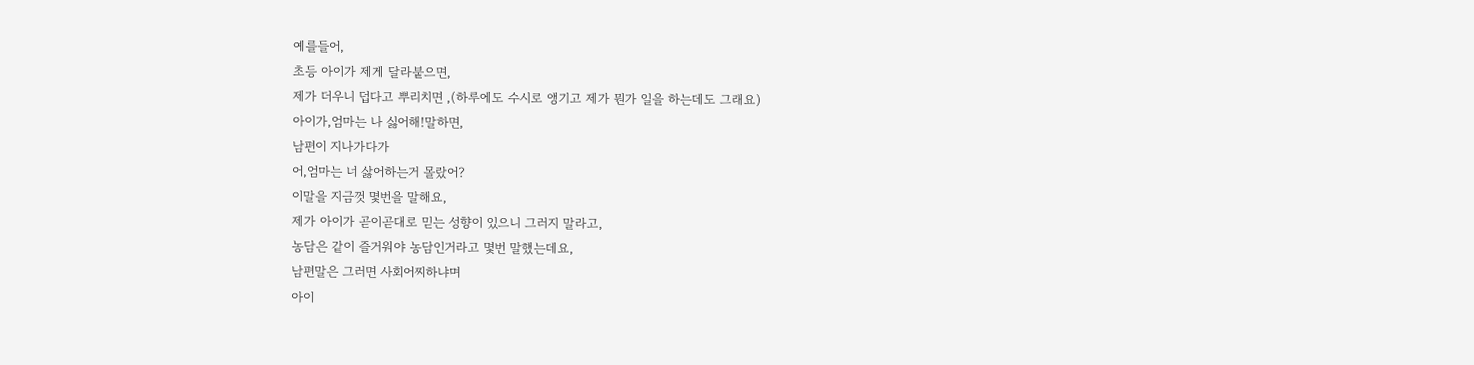예를들어,
초등 아이가 제게 달라붙으면,
제가 더우니 덥다고 뿌리치면 ,(하루에도 수시로 앵기고 제가 뭔가 일을 하는데도 그래요)
아이가,엄마는 나 싫어해!말하면,
남편이 지나가다가
어,엄마는 너 삻어하는거 몰랐어?
이말을 지금껏 몇번을 말해요,
제가 아이가 곧이곧대로 믿는 성향이 있으니 그러지 말라고,
농담은 같이 즐거워야 농담인거라고 몇번 말했는데요,
남편말은 그러면 사회어찌하냐며
아이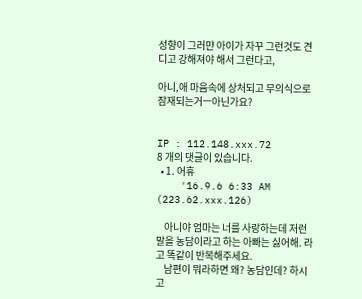성향이 그러먄 아이가 자꾸 그런것도 견디고 강해져야 해서 그런다고,

아니,애 마음속에 상처되고 무의식으로 잠재되는거ㅡ아닌가요?


IP : 112.148.xxx.72
8 개의 댓글이 있습니다.
  • 1. 어휴
    '16.9.6 6:33 AM (223.62.xxx.126)

    아니야 엄마는 너를 사랑하는데 저런 말을 농담이라고 하는 아빠는 싫어해. 라고 똑같이 반복해주세요.
    남편이 뭐라하면 왜? 농담인데? 하시고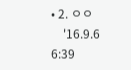• 2. ㅇㅇ
    '16.9.6 6:39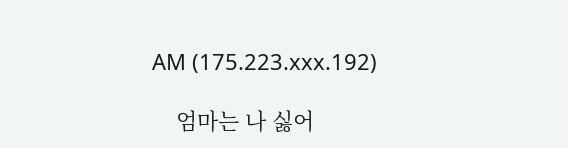AM (175.223.xxx.192)

    엄마는 나 싫어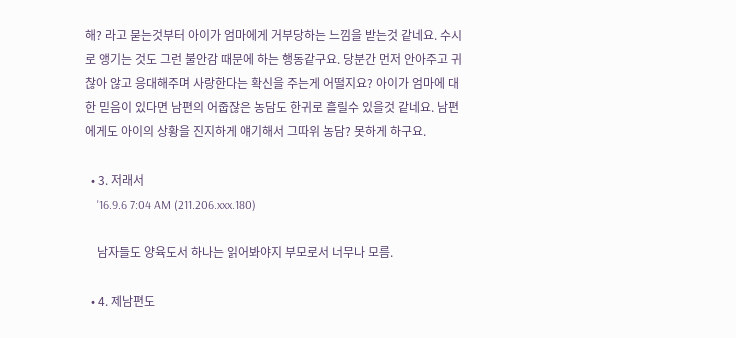해? 라고 묻는것부터 아이가 엄마에게 거부당하는 느낌을 받는것 같네요. 수시로 앵기는 것도 그런 불안감 때문에 하는 행동같구요. 당분간 먼저 안아주고 귀찮아 않고 응대해주며 사랑한다는 확신을 주는게 어떨지요? 아이가 엄마에 대한 믿음이 있다면 남편의 어줍잖은 농담도 한귀로 흘릴수 있을것 같네요. 남편에게도 아이의 상황을 진지하게 얘기해서 그따위 농담? 못하게 하구요.

  • 3. 저래서
    '16.9.6 7:04 AM (211.206.xxx.180)

    남자들도 양육도서 하나는 읽어봐야지 부모로서 너무나 모름.

  • 4. 제남편도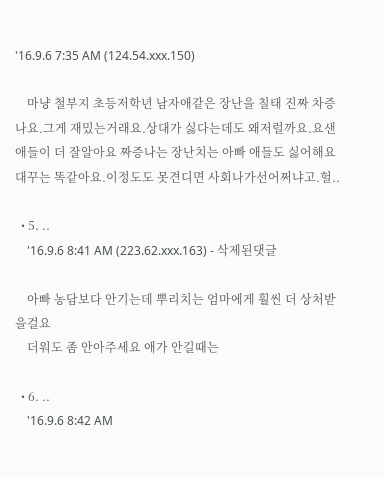'16.9.6 7:35 AM (124.54.xxx.150)

    마냥 철부지 초등저학년 남자애같은 장난을 칠태 진짜 차증나요.그게 재밌는거래요.상대가 싫다는데도 왜저럴까요.요샌 애들이 더 잘알아요 짜증나는 장난치는 아빠 애들도 싫어해요 대꾸는 똑같아요.이정도도 못견디면 사회나가선어쩌냐고.헐..

  • 5. ..
    '16.9.6 8:41 AM (223.62.xxx.163) - 삭제된댓글

    아빠 농담보다 안기는데 뿌리치는 엄마에게 훨씬 더 상처받을걸요
    더워도 좀 안아주세요 애가 안길때는

  • 6. ..
    '16.9.6 8:42 AM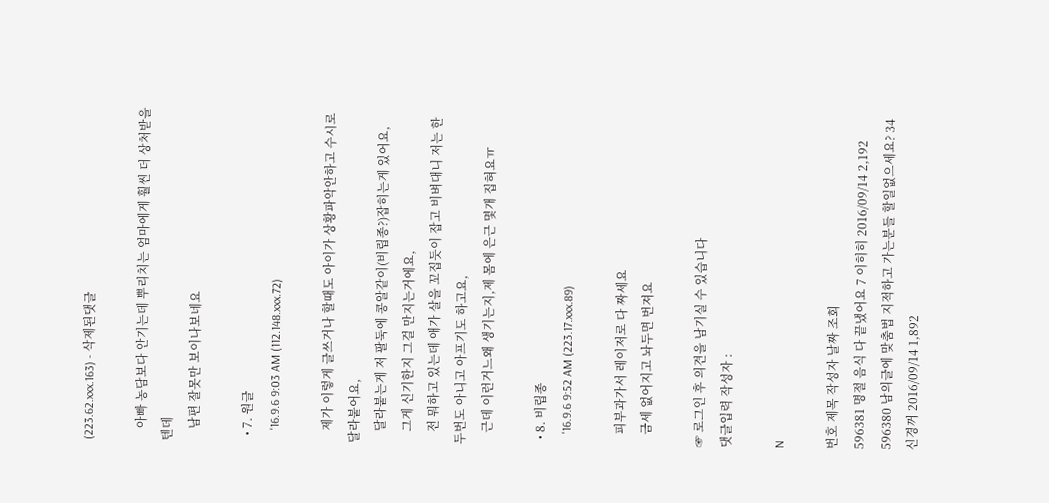(223.62.xxx.163) - 삭제된댓글

    아빠 농담보다 안기는데 뿌리치는 엄마에게 훨씬 더 상처받을텐데
    남편 잘못만 보이나보네요

  • 7. 원글
    '16.9.6 9:03 AM (112.148.xxx.72)

    제가 이렇게 글쓰거나 할때도 아이가 상황파악안하고 수시로 달라붙어요,
    달라붙는게 저 팔둑에 콩알같이(비립종?)잡히는게 있어요,
    그게 신기한지 그걸 만지는거에요,
    전 뭐하고 있는데 애가 살을 꼬집듯이 잡고 비벼대니 저는 한두번도 아니고 아프기도 하고요,
    근데 이런거느왜 생기는지,제 몸에 은근 몇개 집혀요ㅠ

  • 8. 비립종
    '16.9.6 9:52 AM (223.17.xxx.89)

    피부과가서 레이저로 다 짜세요
    금세 없어지고 놔두면 번져요

☞ 로그인 후 의견을 남기실 수 있습니다
댓글입력 작성자 :

N

번호 제목 작성자 날짜 조회
596381 명절 음식 다 끝냈어요 7 이히히 2016/09/14 2,192
596380 남의글에 맞춤법 지적하고 가는분들 할일없으세요? 34 신경꺼 2016/09/14 1,892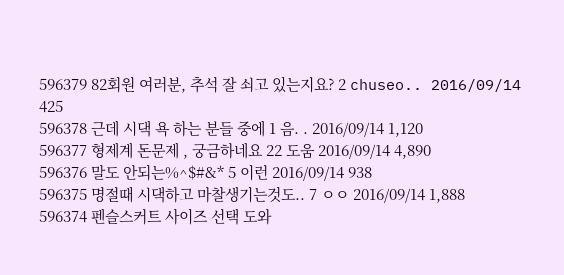596379 82회원 여러분, 추석 잘 쇠고 있는지요? 2 chuseo.. 2016/09/14 425
596378 근데 시댁 욕 하는 분들 중에 1 음. . 2016/09/14 1,120
596377 형제계 돈문제 , 궁금하네요 22 도움 2016/09/14 4,890
596376 말도 안되는%^$#&* 5 이런 2016/09/14 938
596375 명절때 시댁하고 마찰생기는것도.. 7 ㅇㅇ 2016/09/14 1,888
596374 펜슬스커트 사이즈 선택 도와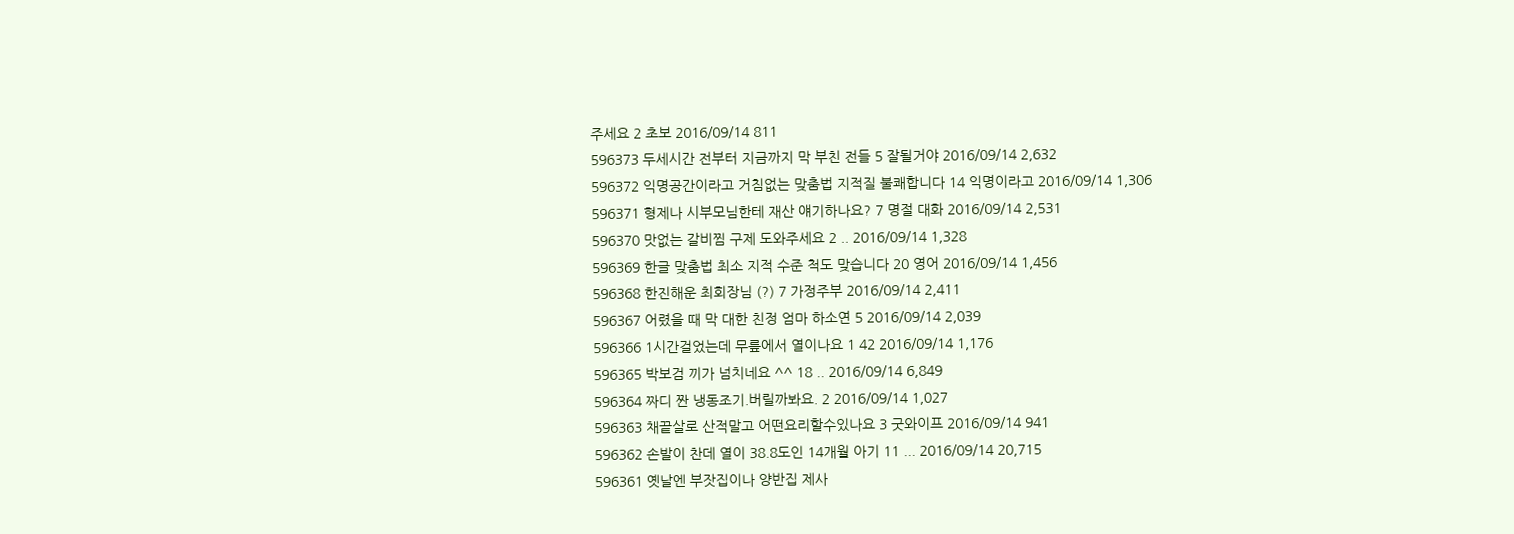주세요 2 초보 2016/09/14 811
596373 두세시간 전부터 지금까지 막 부친 전들 5 잘될거야 2016/09/14 2,632
596372 익명공간이라고 거침없는 맞춤법 지적질 불쾌합니다 14 익명이라고 2016/09/14 1,306
596371 형제나 시부모님한테 재산 얘기하나요? 7 명절 대화 2016/09/14 2,531
596370 맛없는 갈비찜 구제 도와주세요 2 .. 2016/09/14 1,328
596369 한글 맞춤법 최소 지적 수준 척도 맞습니다 20 영어 2016/09/14 1,456
596368 한진해운 최회장님 (?) 7 가정주부 2016/09/14 2,411
596367 어렸을 때 막 대한 친정 엄마 하소연 5 2016/09/14 2,039
596366 1시간걸었는데 무릎에서 열이나요 1 42 2016/09/14 1,176
596365 박보검 끼가 넘치네요 ^^ 18 .. 2016/09/14 6,849
596364 짜디 짠 냉동조기.버릴까봐요. 2 2016/09/14 1,027
596363 채끝살로 산적말고 어떤요리할수있나요 3 굿와이프 2016/09/14 941
596362 손발이 찬데 열이 38.8도인 14개월 아기 11 ... 2016/09/14 20,715
596361 옛날엔 부잣집이나 양반집 제사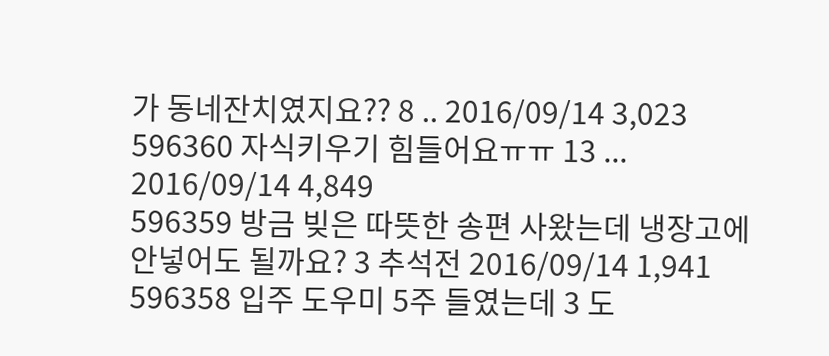가 동네잔치였지요?? 8 .. 2016/09/14 3,023
596360 자식키우기 힘들어요ㅠㅠ 13 ... 2016/09/14 4,849
596359 방금 빚은 따뜻한 송편 사왔는데 냉장고에 안넣어도 될까요? 3 추석전 2016/09/14 1,941
596358 입주 도우미 5주 들였는데 3 도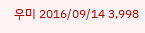우미 2016/09/14 3,998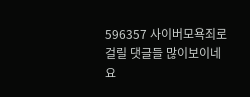596357 사이버모욕죄로 걸릴 댓글들 많이보이네요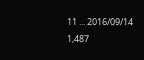11 ... 2016/09/14 1,487